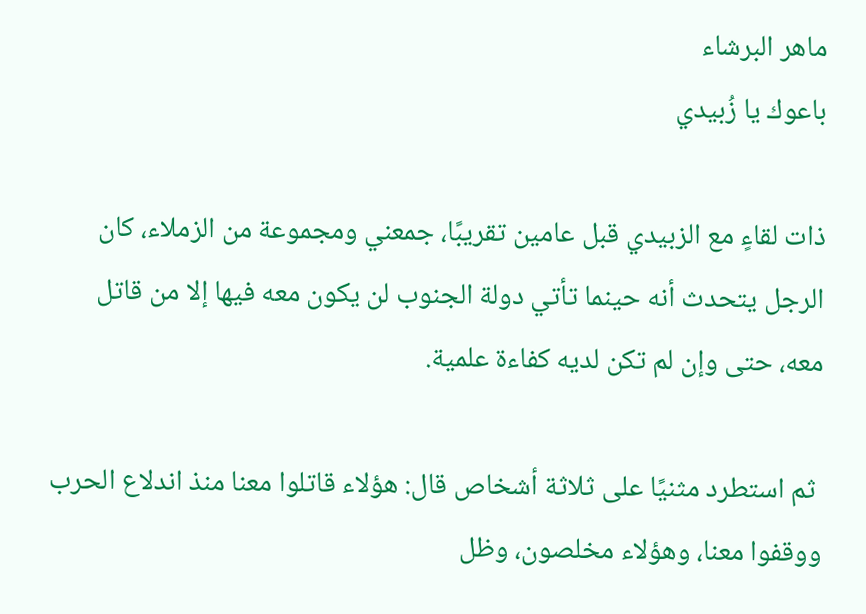ماهر البرشاء
باعوك يا زُبيدي

ذات لقاءٍ مع الزبيدي قبل عامين تقريبًا، جمعني ومجموعة من الزملاء، كان الرجل يتحدث أنه حينما تأتي دولة الجنوب لن يكون معه فيها إلا من قاتل معه، حتى وإن لم تكن لديه كفاءة علمية.

 ثم استطرد مثنيًا على ثلاثة أشخاص قال: هؤلاء قاتلوا معنا منذ اندلاع الحرب ووقفوا معنا، وهؤلاء مخلصون، وظل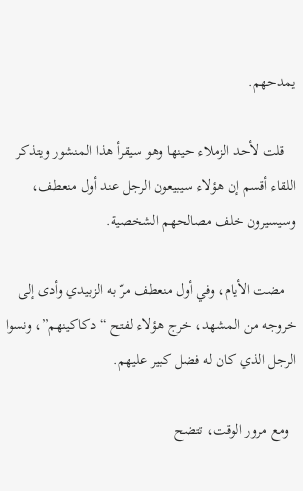يمدحهم.

   قلت لأحد الزملاء حينها وهو سيقرأ هذا المنشور ويتذكر اللقاء أقسم إن هؤلاء سيبيعون الرجل عند أول منعطف، وسيسيرون خلف مصالحهم الشخصية.

   مضت الأيام، وفي أول منعطف مرّ به الزبيدي وأدى إلى خروجه من المشهد، خرج هؤلاء لفتح “دكاكينهم”، ونسوا الرجل الذي كان له فضل كبير عليهم.

  ومع مرور الوقت، تتضح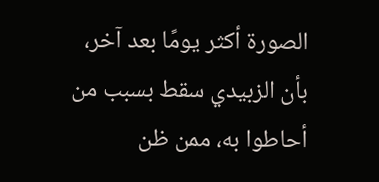الصورة أكثر يومًا بعد آخر، بأن الزبيدي سقط بسبب من أحاطوا به، ممن ظن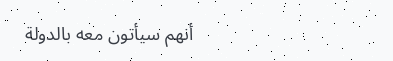أنهم سيأتون معه بالدولة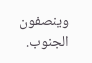وينصفون الجنوب.